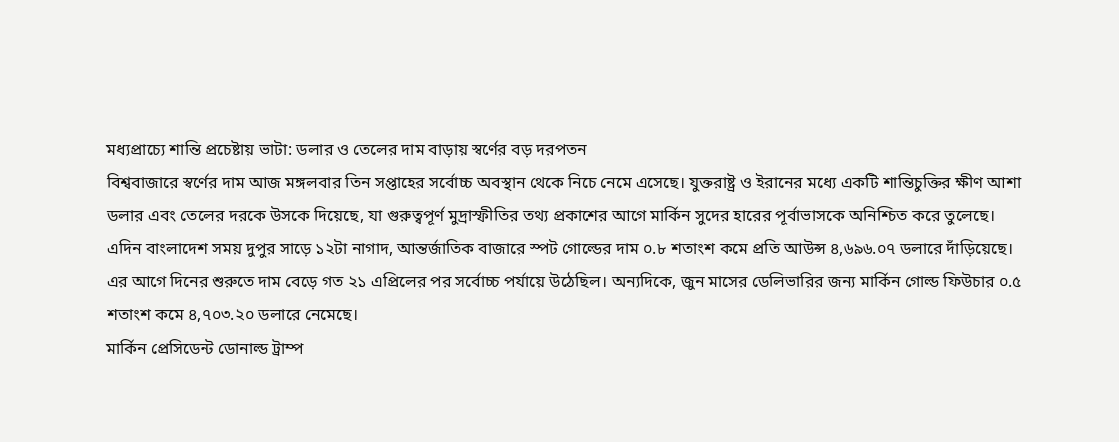মধ্যপ্রাচ্যে শান্তি প্রচেষ্টায় ভাটা: ডলার ও তেলের দাম বাড়ায় স্বর্ণের বড় দরপতন
বিশ্ববাজারে স্বর্ণের দাম আজ মঙ্গলবার তিন সপ্তাহের সর্বোচ্চ অবস্থান থেকে নিচে নেমে এসেছে। যুক্তরাষ্ট্র ও ইরানের মধ্যে একটি শান্তিচুক্তির ক্ষীণ আশা ডলার এবং তেলের দরকে উসকে দিয়েছে, যা গুরুত্বপূর্ণ মুদ্রাস্ফীতির তথ্য প্রকাশের আগে মার্কিন সুদের হারের পূর্বাভাসকে অনিশ্চিত করে তুলেছে।
এদিন বাংলাদেশ সময় দুপুর সাড়ে ১২টা নাগাদ, আন্তর্জাতিক বাজারে স্পট গোল্ডের দাম ০.৮ শতাংশ কমে প্রতি আউন্স ৪,৬৯৬.০৭ ডলারে দাঁড়িয়েছে। এর আগে দিনের শুরুতে দাম বেড়ে গত ২১ এপ্রিলের পর সর্বোচ্চ পর্যায়ে উঠেছিল। অন্যদিকে, জুন মাসের ডেলিভারির জন্য মার্কিন গোল্ড ফিউচার ০.৫ শতাংশ কমে ৪,৭০৩.২০ ডলারে নেমেছে।
মার্কিন প্রেসিডেন্ট ডোনাল্ড ট্রাম্প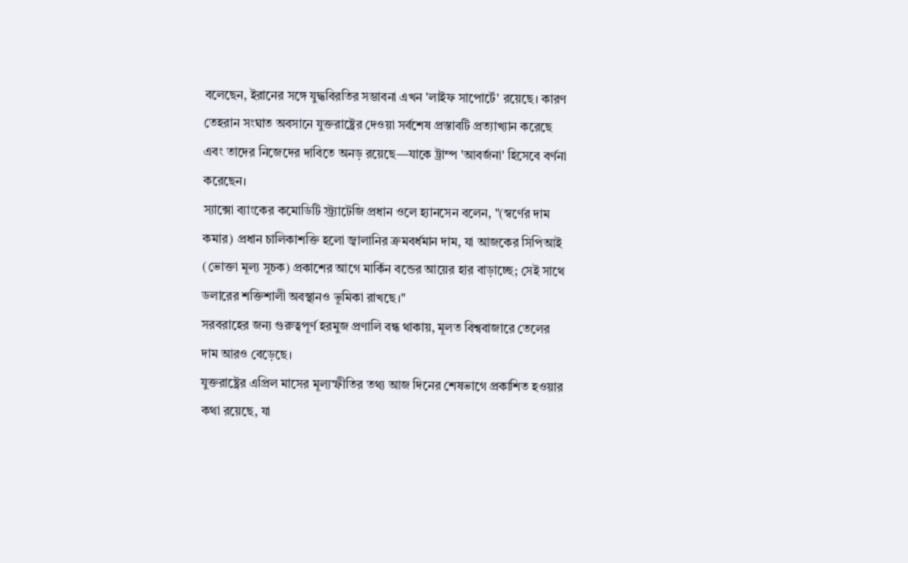বলেছেন, ইরানের সঙ্গে যুদ্ধবিরতির সম্ভাবনা এখন 'লাইফ সাপোর্টে' রয়েছে। কারণ তেহরান সংঘাত অবসানে যুক্তরাষ্ট্রের দেওয়া সর্বশেষ প্রস্তাবটি প্রত্যাখ্যান করেছে এবং তাদের নিজেদের দাবিতে অনড় রয়েছে—যাকে ট্রাম্প 'আবর্জনা' হিসেবে বর্ণনা করেছেন।
স্যাক্সো ব্যাংকের কমোডিটি স্ট্র্যাটেজি প্রধান ওলে হ্যানসেন বলেন, "(স্বর্ণের দাম কমার) প্রধান চালিকাশক্তি হলো জ্বালানির ক্রমবর্ধমান দাম, যা আজকের সিপিআই (ভোক্তা মূল্য সূচক) প্রকাশের আগে মার্কিন বন্ডের আয়ের হার বাড়াচ্ছে; সেই সাথে ডলারের শক্তিশালী অবস্থানও ভূমিকা রাখছে।"
সরবরাহের জন্য গুরুত্বপূর্ণ হরমুজ প্রণালি বন্ধ থাকায়, মূলত বিশ্ববাজারে তেলের দাম আরও বেড়েছে।
যুক্তরাষ্ট্রের এপ্রিল মাসের মূল্যস্ফীতির তথ্য আজ দিনের শেষভাগে প্রকাশিত হওয়ার কথা রয়েছে, যা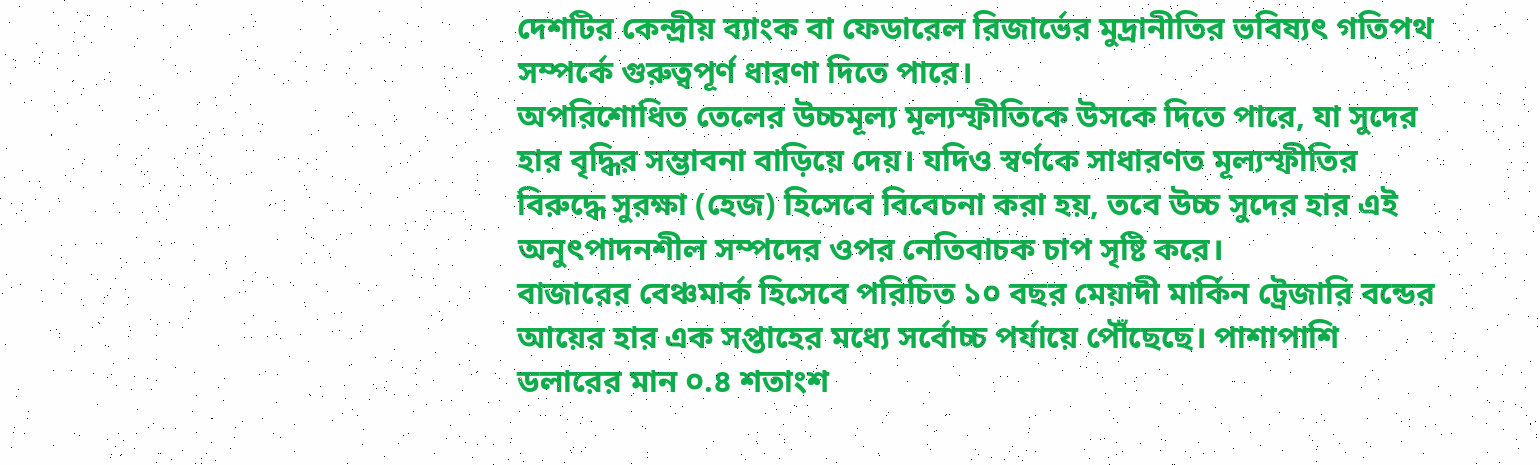দেশটির কেন্দ্রীয় ব্যাংক বা ফেডারেল রিজার্ভের মুদ্রানীতির ভবিষ্যৎ গতিপথ সম্পর্কে গুরুত্বপূর্ণ ধারণা দিতে পারে।
অপরিশোধিত তেলের উচ্চমূল্য মূল্যস্ফীতিকে উসকে দিতে পারে, যা সুদের হার বৃদ্ধির সম্ভাবনা বাড়িয়ে দেয়। যদিও স্বর্ণকে সাধারণত মূল্যস্ফীতির বিরুদ্ধে সুরক্ষা (হেজ) হিসেবে বিবেচনা করা হয়, তবে উচ্চ সুদের হার এই অনুৎপাদনশীল সম্পদের ওপর নেতিবাচক চাপ সৃষ্টি করে।
বাজারের বেঞ্চমার্ক হিসেবে পরিচিত ১০ বছর মেয়াদী মার্কিন ট্রেজারি বন্ডের আয়ের হার এক সপ্তাহের মধ্যে সর্বোচ্চ পর্যায়ে পৌঁছেছে। পাশাপাশি ডলারের মান ০.৪ শতাংশ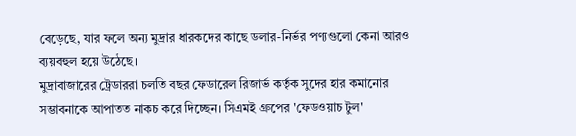বেড়েছে, যার ফলে অন্য মুদ্রার ধারকদের কাছে ডলার-নির্ভর পণ্যগুলো কেনা আরও ব্যয়বহুল হয়ে উঠেছে।
মুদ্রাবাজারের ট্রেডাররা চলতি বছর ফেডারেল রিজার্ভ কর্তৃক সুদের হার কমানোর সম্ভাবনাকে আপাতত নাকচ করে দিচ্ছেন। সিএমই গ্রুপের 'ফেডওয়াচ টুল'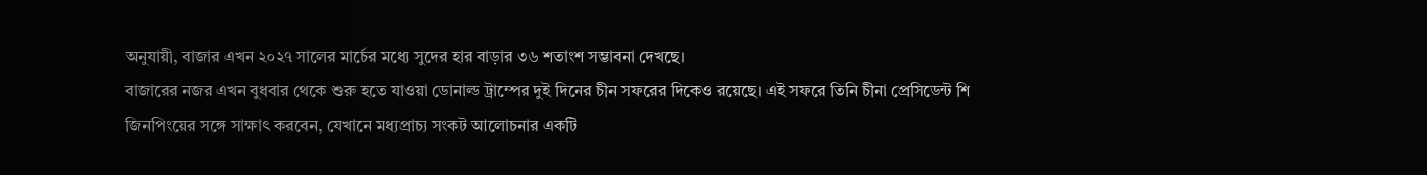অনুযায়ী, বাজার এখন ২০২৭ সালের মার্চের মধ্যে সুদের হার বাড়ার ৩৬ শতাংশ সম্ভাবনা দেখছে।
বাজারের নজর এখন বুধবার থেকে শুরু হতে যাওয়া ডোনাল্ড ট্রাম্পের দুই দিনের চীন সফরের দিকেও রয়েছে। এই সফরে তিনি চীনা প্রেসিডেন্ট শি জিনপিংয়ের সঙ্গে সাক্ষাৎ করবেন, যেখানে মধ্যপ্রাচ্য সংকট আলোচনার একটি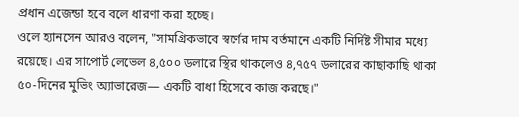প্রধান এজেন্ডা হবে বলে ধারণা করা হচ্ছে।
ওলে হ্যানসেন আরও বলেন, "সামগ্রিকভাবে স্বর্ণের দাম বর্তমানে একটি নির্দিষ্ট সীমার মধ্যে রয়েছে। এর সাপোর্ট লেভেল ৪,৫০০ ডলারে স্থির থাকলেও ৪,৭৫৭ ডলারের কাছাকাছি থাকা ৫০-দিনের মুভিং অ্যাভারেজ— একটি বাধা হিসেবে কাজ করছে।"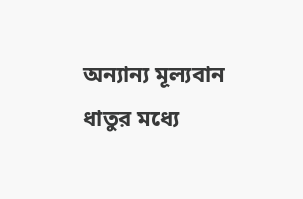অন্যান্য মূল্যবান ধাতুর মধ্যে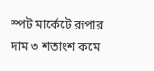স্পট মার্কেটে রূপার দাম ৩ শতাংশ কমে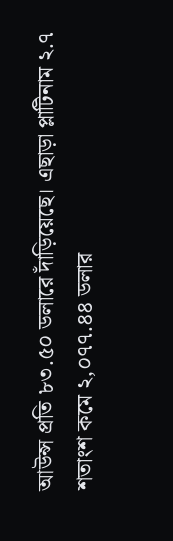আউন্স প্রতি ৮৩.৫০ ডলারে দাঁড়িয়েছে। এছাড়া প্লাটিনাম ২.৭ শতাংশ কমে ২,০৭৭.৪৪ ডলার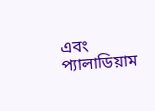এবং প্যালাডিয়াম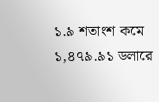১.৯ শতাংশ কমে ১,৪৭৯.৯১ ডলারে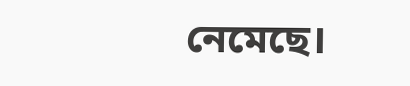নেমেছে।